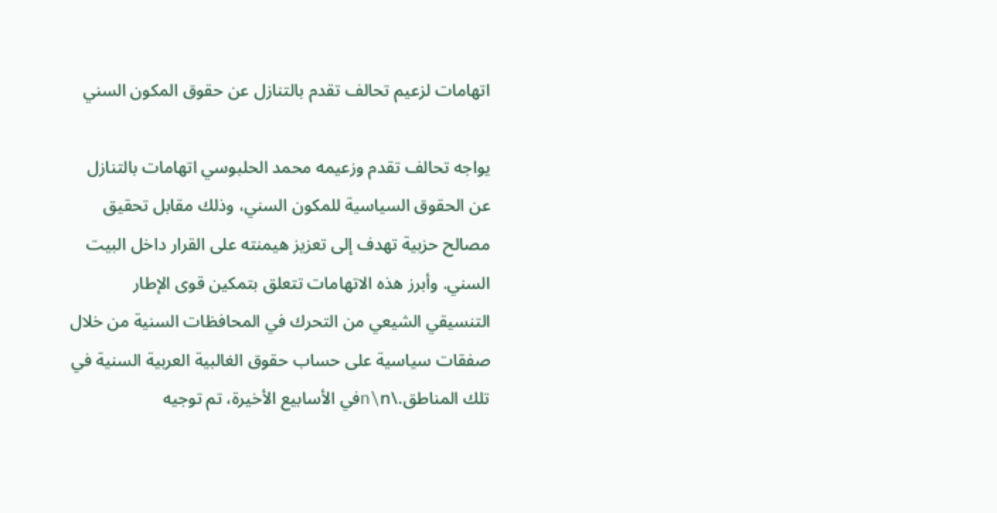اتهامات لزعيم تحالف تقدم بالتنازل عن حقوق المكون السني

يواجه تحالف تقدم وزعيمه محمد الحلبوسي اتهامات بالتنازل عن الحقوق السياسية للمكون السني، وذلك مقابل تحقيق مصالح حزبية تهدف إلى تعزيز هيمنته على القرار داخل البيت السني. وأبرز هذه الاتهامات تتعلق بتمكين قوى الإطار التنسيقي الشيعي من التحرك في المحافظات السنية من خلال صفقات سياسية على حساب حقوق الغالبية العربية السنية في تلك المناطق.\n\nفي الأسابيع الأخيرة، تم توجيه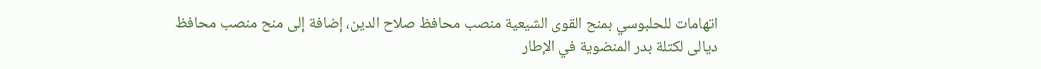اتهامات للحلبوسي بمنح القوى الشيعية منصب محافظ صلاح الدين، إضافة إلى منح منصب محافظ ديالى لكتلة بدر المنضوية في الإطار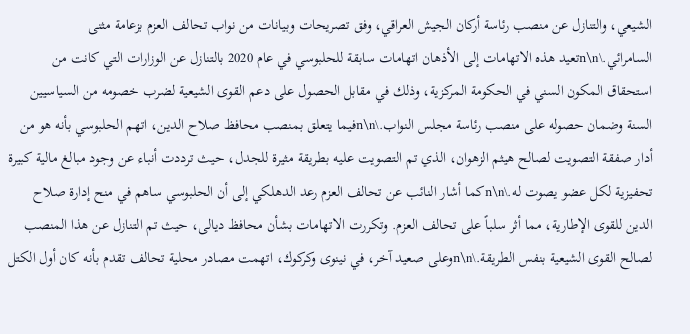الشيعي، والتنازل عن منصب رئاسة أركان الجيش العراقي، وفق تصريحات وبيانات من نواب تحالف العزم بزعامة مثنى السامرائي.\n\nتعيد هذه الاتهامات إلى الأذهان اتهامات سابقة للحلبوسي في عام 2020 بالتنازل عن الوزارات التي كانت من استحقاق المكون السني في الحكومة المركزية، وذلك في مقابل الحصول على دعم القوى الشيعية لضرب خصومه من السياسيين السنة وضمان حصوله على منصب رئاسة مجلس النواب.\n\nفيما يتعلق بمنصب محافظ صلاح الدين، اتهم الحلبوسي بأنه هو من أدار صفقة التصويت لصالح هيثم الزهوان، الذي تم التصويت عليه بطريقة مثيرة للجدل، حيث ترددت أنباء عن وجود مبالغ مالية كبيرة تحفيزية لكل عضو يصوت له.\n\nكما أشار النائب عن تحالف العزم رعد الدهلكي إلى أن الحلبوسي ساهم في منح إدارة صلاح الدين للقوى الإطارية، مما أثر سلباً على تحالف العزم. وتكررت الاتهامات بشأن محافظ ديالى، حيث تم التنازل عن هذا المنصب لصالح القوى الشيعية بنفس الطريقة.\n\nوعلى صعيد آخر، في نينوى وكركوك، اتهمت مصادر محلية تحالف تقدم بأنه كان أول الكتل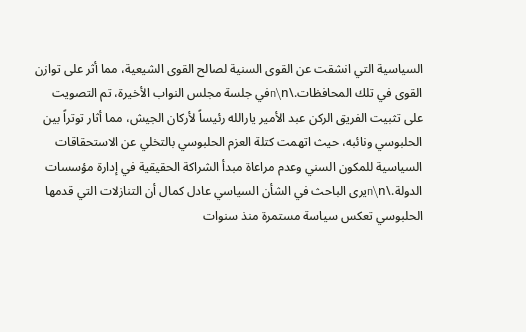السياسية التي انشقت عن القوى السنية لصالح القوى الشيعية، مما أثر على توازن القوى في تلك المحافظات.\n\nفي جلسة مجلس النواب الأخيرة، تم التصويت على تثبيت الفريق الركن عبد الأمير يارالله رئيساً لأركان الجيش، مما أثار توتراً بين الحلبوسي ونائبه، حيث اتهمت كتلة العزم الحلبوسي بالتخلي عن الاستحقاقات السياسية للمكون السني وعدم مراعاة مبدأ الشراكة الحقيقية في إدارة مؤسسات الدولة.\n\nيرى الباحث في الشأن السياسي عادل كمال أن التنازلات التي قدمها الحلبوسي تعكس سياسة مستمرة منذ سنوات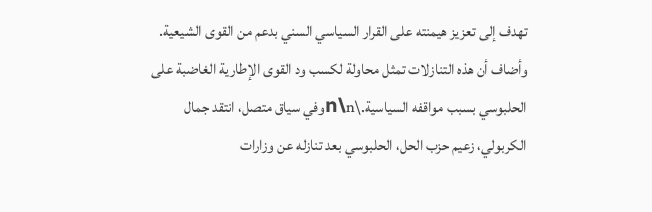تهدف إلى تعزيز هيمنته على القرار السياسي السني بدعم من القوى الشيعية. وأضاف أن هذه التنازلات تمثل محاولة لكسب ود القوى الإطارية الغاضبة على الحلبوسي بسبب مواقفه السياسية.\n\nوفي سياق متصل، انتقد جمال الكربولي، زعيم حزب الحل، الحلبوسي بعد تنازله عن وزارات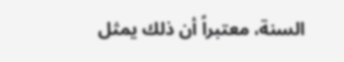السنة، معتبراً أن ذلك يمثل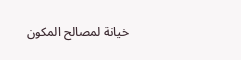خيانة لمصالح المكون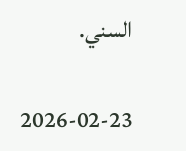السني.

2026-02-23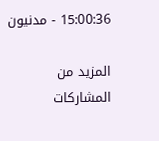15:00:36 - مدنيون

المزيد من المشاركات